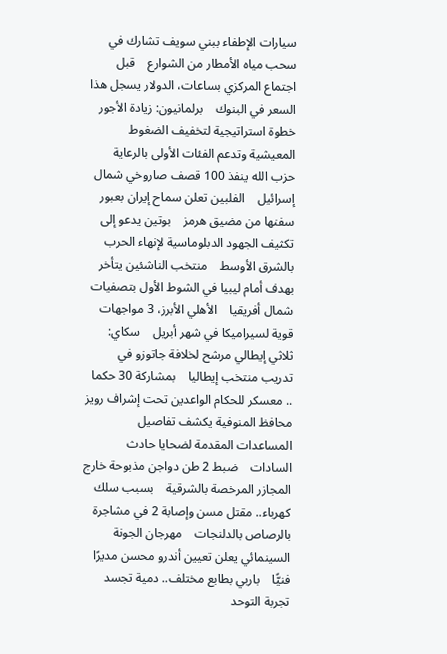سيارات الإطفاء ببني سويف تشارك في سحب مياه الأمطار من الشوارع    قبل اجتماع المركزي بساعات، الدولار يسجل هذا السعر في البنوك    برلمانيون: زيادة الأجور خطوة استراتيجية لتخفيف الضغوط المعيشية وتدعم الفئات الأولى بالرعاية    حزب الله ينفذ 100 قصف صاروخي شمال إسرائيل    الفلبين تعلن سماح إيران بعبور سفنها من مضيق هرمز    بوتين يدعو إلى تكثيف الجهود الدبلوماسية لإنهاء الحرب بالشرق الأوسط    منتخب الناشئين يتأخر بهدف أمام ليبيا في الشوط الأول بتصفيات شمال أفريقيا    الأهلي الأبرز، 3 مواجهات قوية لسيراميكا في شهر أبريل    سكاي: ثلاثي إيطالي مرشح لخلافة جاتوزو في تدريب منتخب إيطاليا    بمشاركة 30 حكما .. معسكر للحكام الواعدين تحت إشراف رويز    محافظ المنوفية يكشف تفاصيل المساعدات المقدمة لضحايا حادث السادات    ضبط 2 طن دواجن مذبوحة خارج المجازر المرخصة بالشرقية    بسبب سلك كهرباء.. مقتل مسن وإصابة 2 في مشاجرة بالرصاص بالدلنجات    مهرجان الجونة السينمائي يعلن تعيين أندرو محسن مديرًا فنيًّا    باربي بطابع مختلف.. دمية تجسد تجربة التوحد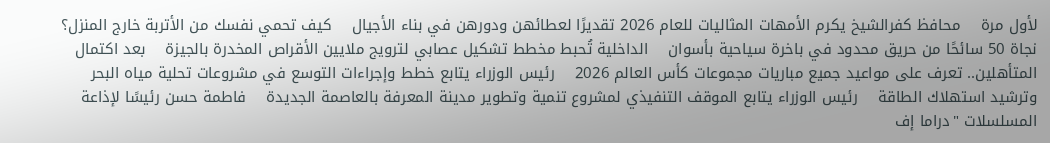لأول مرة    محافظ كفرالشيخ يكرم الأمهات المثاليات للعام 2026 تقديرًا لعطائهن ودورهن في بناء الأجيال    كيف تحمي نفسك من الأتربة خارج المنزل؟    نجاة 50 سائحًا من حريق محدود في باخرة سياحية بأسوان    الداخلية تُحبط مخطط تشكيل عصابي لترويج ملايين الأقراص المخدرة بالجيزة    بعد اكتمال المتأهلين.. تعرف على مواعيد جميع مباريات مجموعات كأس العالم 2026    رئيس الوزراء يتابع خطط وإجراءات التوسع في مشروعات تحلية مياه البحر وترشيد استهلاك الطاقة    رئيس الوزراء يتابع الموقف التنفيذي لمشروع تنمية وتطوير مدينة المعرفة بالعاصمة الجديدة    فاطمة حسن رئيسًا لإذاعة المسلسلات "دراما إف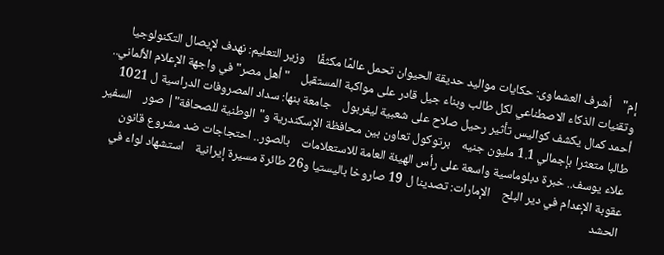إم"    أشرف العشماوى: حكايات مواليد حديقة الحيوان تحمل عالمًا مكثفًا    وزير التعليم: نهدف لإيصال التكنولوجيا وتقنيات الذكاء الاصطناعي لكل طالب وبناء جيل قادر على مواكبة المستقبل    "أهل مصر" في واجهة الإعلام الألماني.. أحمد كمال يكشف كواليس تأثير رحيل صلاح على شعبية ليفربول    جامعة بنها: سداد المصروفات الدراسية ل 1021 طالبا متعثرا بإجمالي 1.1 مليون جنيه    برتوكول تعاون بين محافظة الإسكندرية و"الوطنية للصحافة"| صور    السفير علاء يوسف.. خبرة دبلوماسية واسعة على رأس الهيئة العامة للاستعلامات    بالصور.. احتجاجات ضد مشروع قانون عقوبة الإعدام في دير البلح    الإمارات: تصدينا ل 19 صاروخا باليستيا و26 طائرة مسيرة إيرانية    استشهاد لواء في الحشد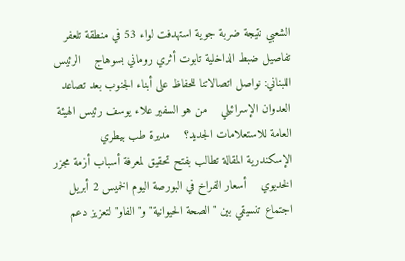الشعبي نتيجة ضربة جوية استهدفت لواء 53 في منطقة تلعفر    تفاصيل ضبط الداخلية تابوت أثري روماني بسوهاج    الرئيس اللبناني: نواصل اتصالاتنا للحفاظ على أبناء الجنوب بعد تصاعد العدوان الإسرائيلي    من هو السفير علاء يوسف رئيس الهيئة العامة للاستعلامات الجديد؟    مديرة طب بيطري الإسكندرية المقالة تطالب بفتح تحقيق لمعرفة أسباب أزمة مجزر الخديوي    أسعار الفراخ في البورصة اليوم الخميس 2 أبريل    اجتماع تنسيقي بين "الصحة الحيوانية" و"الفاو" لتعزيز دعم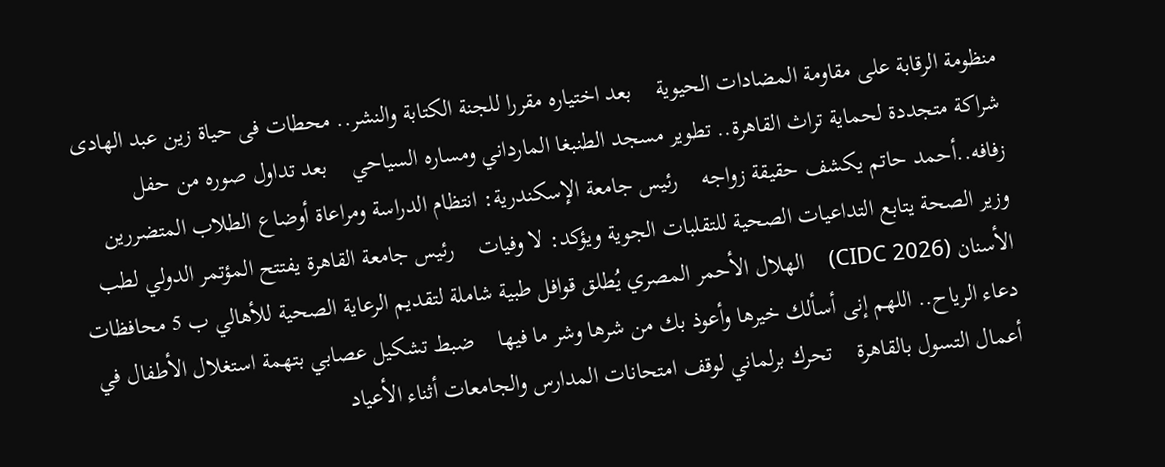منظومة الرقابة على مقاومة المضادات الحيوية    بعد اختياره مقررا للجنة الكتابة والنشر.. محطات فى حياة زين عبد الهادى    شراكة متجددة لحماية تراث القاهرة.. تطوير مسجد الطنبغا المارداني ومساره السياحي    بعد تداول صوره من حفل زفافه..أحمد حاتم يكشف حقيقة زواجه    رئيس جامعة الإسكندرية: انتظام الدراسة ومراعاة أوضاع الطلاب المتضررين    وزير الصحة يتابع التداعيات الصحية للتقلبات الجوية ويؤكد: لا وفيات    رئيس جامعة القاهرة يفتتح المؤتمر الدولي لطب الأسنان (CIDC 2026)    الهلال الأحمر المصري يُطلق قوافل طبية شاملة لتقديم الرعاية الصحية للأهالي ب 5 محافظات    دعاء الرياح.. اللهم إنى أسألك خيرها وأعوذ بك من شرها وشر ما فيها    ضبط تشكيل عصابي بتهمة استغلال الأطفال في أعمال التسول بالقاهرة    تحرك برلماني لوقف امتحانات المدارس والجامعات أثناء الأعياد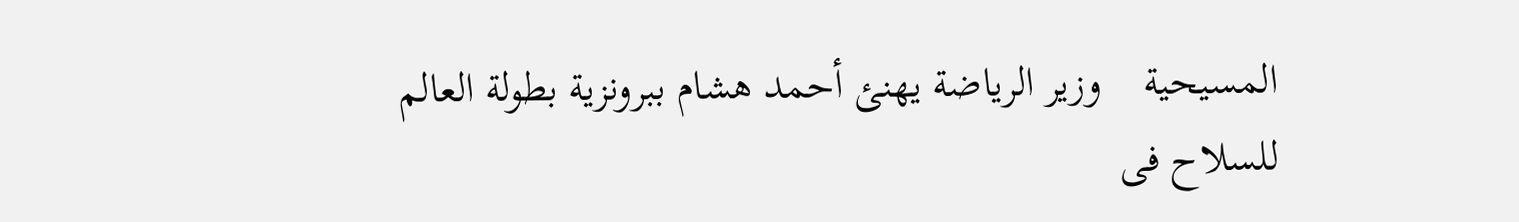المسيحية    وزير الرياضة يهنئ أحمد هشام ببرونزية بطولة العالم للسلاح فى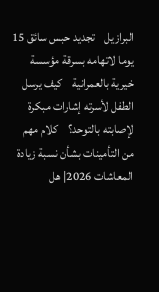البرازيل    تجديد حبس سائق 15 يوما لاتهامه بسرقة مؤسسة خيرية بالعمرانية    كيف يرسل الطفل لأسرته إشارات مبكرة لإصابته بالتوحد؟    كلام مهم من التأمينات بشأن نسبة زيادة المعاشات 2026| هل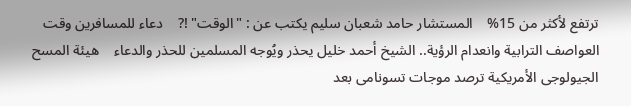ترتفع لأكثر من 15%    المستشار حامد شعبان سليم يكتب عن : "الوقت" !?    دعاء للمسافرين وقت العواصف الترابية وانعدام الرؤية.. الشيخ أحمد خليل يحذر ويُوجه المسلمين للحذر والدعاء    هيئة المسح الجيولوجى الأمريكية ترصد موجات تسونامى بعد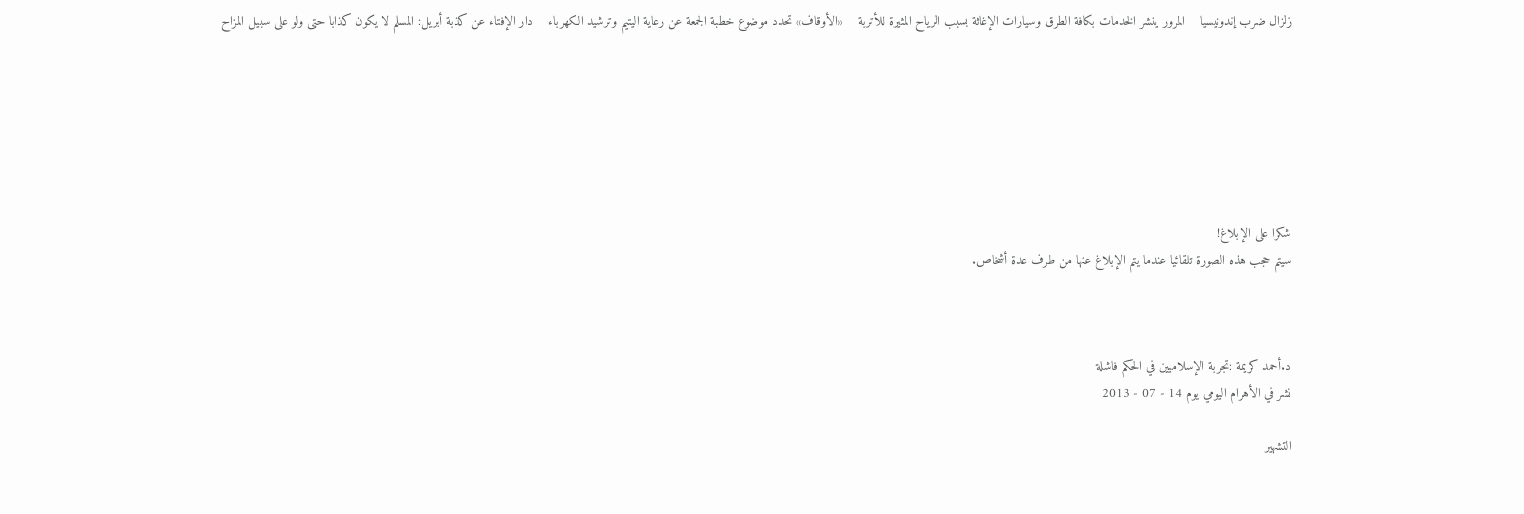زلزال ضرب إندونيسيا    المرور ينشر الخدمات بكافة الطرق وسيارات الإغاثة بسبب الرياح المثيرة للأتربة    «الأوقاف» تحدد موضوع خطبة الجمعة عن رعاية اليتيم وترشيد الكهرباء    دار الإفتاء عن كذبة أبريل: المسلم لا يكون كذابا حتى ولو على سبيل المزاح







شكرا على الإبلاغ!
سيتم حجب هذه الصورة تلقائيا عندما يتم الإبلاغ عنها من طرف عدة أشخاص.



د.أحمد كريمة :تجربة الإسلاميين في الحكم فاشلة
نشر في الأهرام اليومي يوم 14 - 07 - 2013

التشهير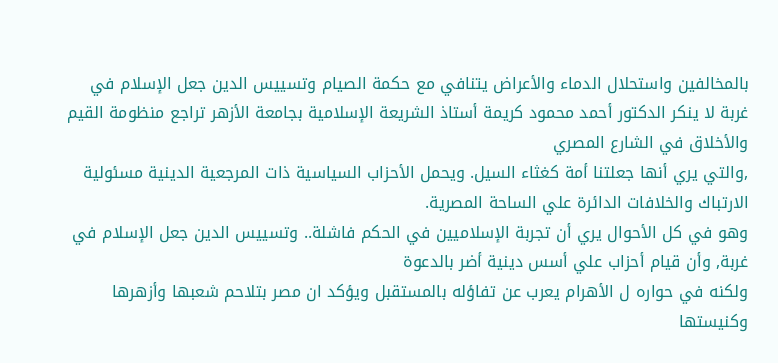بالمخالفين واستحلال الدماء والأعراض يتنافي مع حكمة الصيام وتسييس الدين جعل الإسلام في غربة لا ينكر الدكتور أحمد محمود كريمة أستاذ الشريعة الإسلامية بجامعة الأزهر تراجع منظومة القيم والأخلاق في الشارع المصري
,والتي يري أنها جعلتنا أمة كغثاء السيل. ويحمل الأحزاب السياسية ذات المرجعية الدينية مسئولية الارتباك والخلافات الدائرة علي الساحة المصرية.
وهو في كل الأحوال يري أن تجربة الإسلاميين في الحكم فاشلة.. وتسييس الدين جعل الإسلام في غربة, وأن قيام أحزاب علي أسس دينية أضر بالدعوة
ولكنه في حواره ل الأهرام يعرب عن تفاؤله بالمستقبل ويؤكد ان مصر بتلاحم شعبها وأزهرها وكنيستها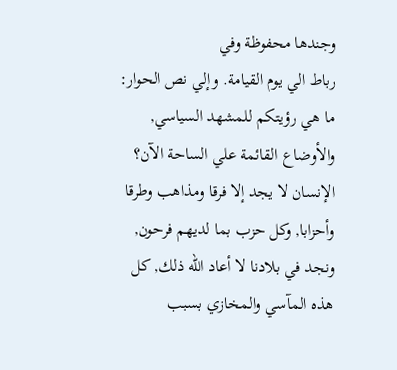وجندها محفوظة وفي
رباط الي يوم القيامة. وإلي نص الحوار:
ما هي رؤيتكم للمشهد السياسي, والأوضاع القائمة علي الساحة الآن؟
الإنسان لا يجد إلا فرقا ومذاهب وطرقا وأحزابا, وكل حزب بما لديهم فرحون, ونجد في بلادنا لا أعاد الله ذلك, كل هذه المآسي والمخازي بسبب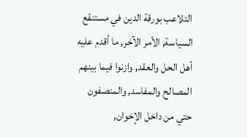التلاعب بورقة الدين في مستنقع السياسة, الأمر الآخر, ما أقدم عليه أهل الحل والعقد, وازنوا فيما بينهم المصالح والمفاسد, والمنصفون حتي من داخل الإخوان,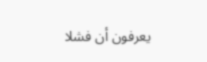يعرفون أن فشلا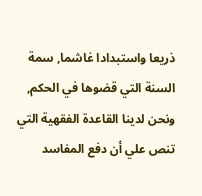ذريعا واستبدادا غاشما, سمة السنة التي قضوها في الحكم, ونحن لدينا القاعدة الفقهية التي تنص علي أن دفع المفاسد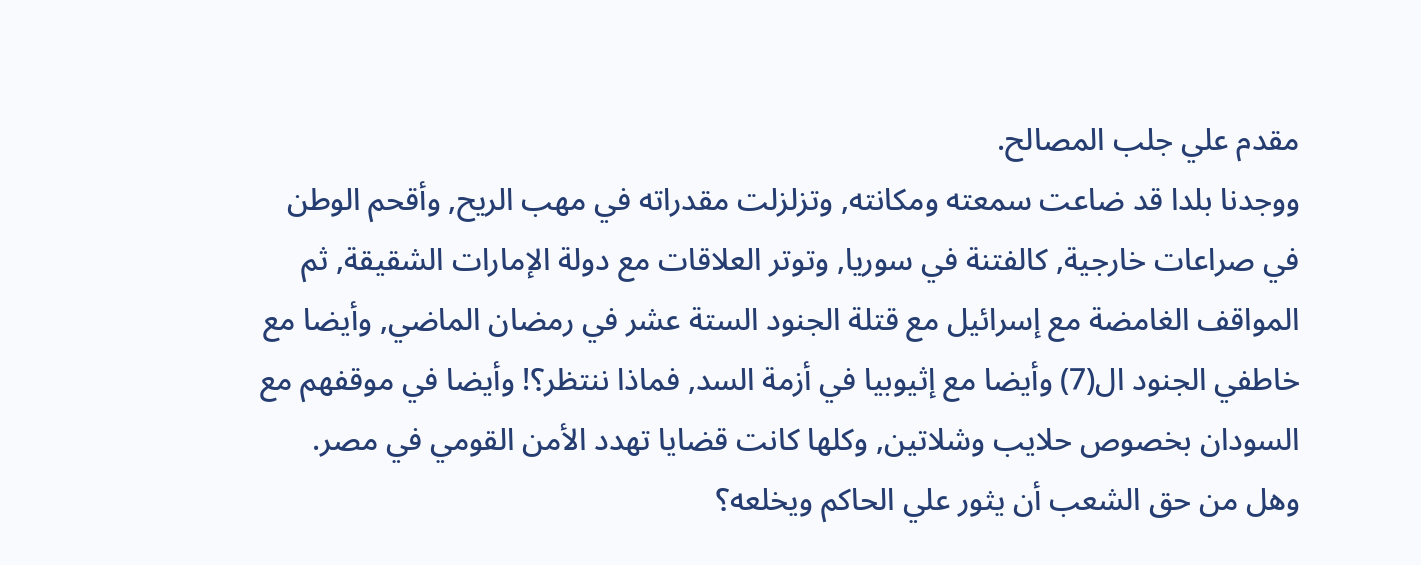مقدم علي جلب المصالح.
ووجدنا بلدا قد ضاعت سمعته ومكانته, وتزلزلت مقدراته في مهب الريح, وأقحم الوطن في صراعات خارجية, كالفتنة في سوريا, وتوتر العلاقات مع دولة الإمارات الشقيقة, ثم المواقف الغامضة مع إسرائيل مع قتلة الجنود الستة عشر في رمضان الماضي, وأيضا مع خاطفي الجنود ال(7) وأيضا مع إثيوبيا في أزمة السد, فماذا ننتظر؟! وأيضا في موقفهم مع السودان بخصوص حلايب وشلاتين, وكلها كانت قضايا تهدد الأمن القومي في مصر.
وهل من حق الشعب أن يثور علي الحاكم ويخلعه؟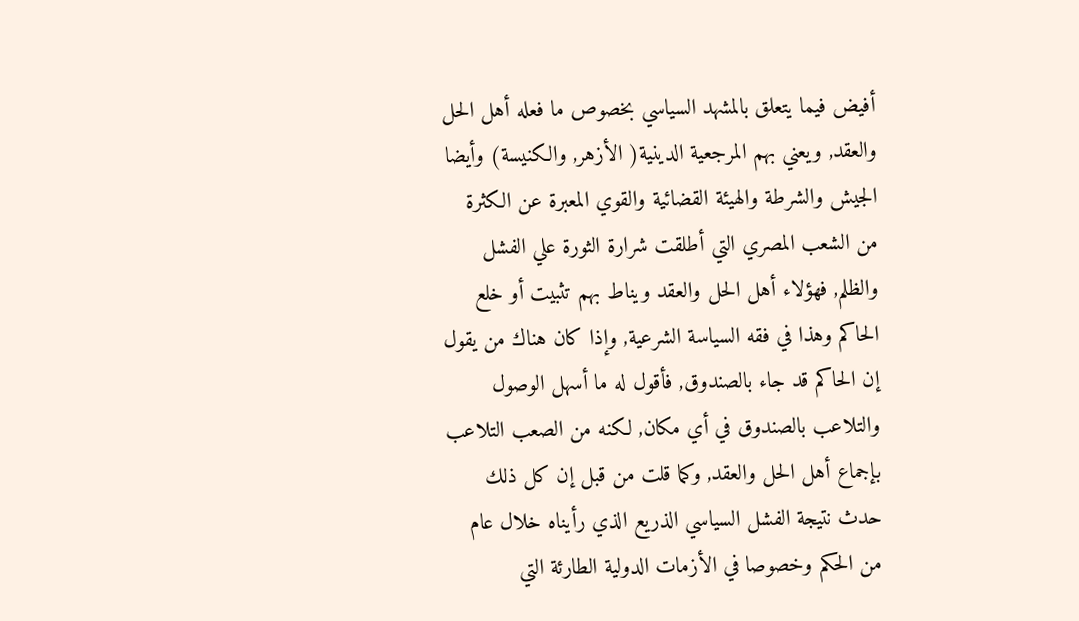أفيض فيما يتعلق بالمشهد السياسي بخصوص ما فعله أهل الحل والعقد, ويعني بهم المرجعية الدينية( الأزهر, والكنيسة) وأيضا الجيش والشرطة والهيئة القضائية والقوي المعبرة عن الكثرة من الشعب المصري التي أطلقت شرارة الثورة علي الفشل والظلم, فهؤلاء أهل الحل والعقد ويناط بهم تثبيت أو خلع الحاكم وهذا في فقه السياسة الشرعية, وإذا كان هناك من يقول إن الحاكم قد جاء بالصندوق, فأقول له ما أسهل الوصول والتلاعب بالصندوق في أي مكان, لكنه من الصعب التلاعب بإجماع أهل الحل والعقد, وكما قلت من قبل إن كل ذلك حدث نتيجة الفشل السياسي الذريع الذي رأيناه خلال عام من الحكم وخصوصا في الأزمات الدولية الطارئة التي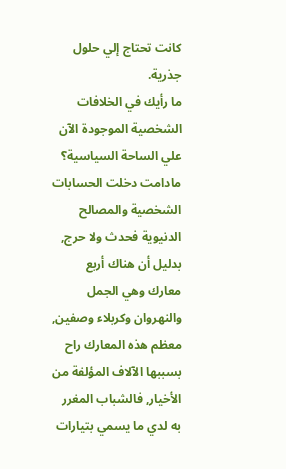كانت تحتاج إلي حلول جذرية.
ما رأيك في الخلافات الشخصية الموجودة الآن علي الساحة السياسية؟
مادامت دخلت الحسابات الشخصية والمصالح الدنيوية فحدث ولا حرج, بدليل أن هناك أربع معارك وهي الجمل والنهروان وكربلاء وصفين, معظم هذه المعارك راح بسببها الآلاف المؤلفة من الأخيار, فالشباب المغرر به لدي ما يسمي بتيارات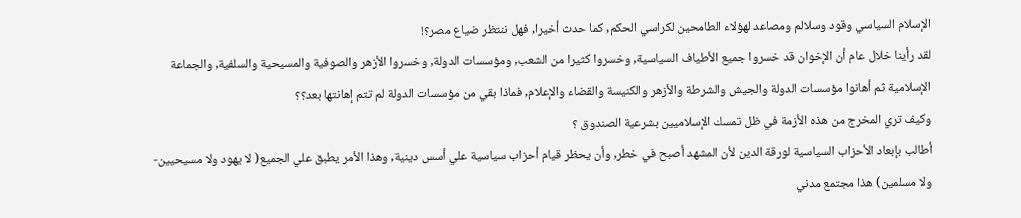الإسلام السياسي وقود وسلالم ومصاعد لهؤلاء الطامحين لكراسي الحكم, كما حدث أخيرا, فهل ننتظر ضياع مصر؟!
لقد رأينا خلال عام أن الإخوان قد خسروا جميع الأطياف السياسية, وخسروا كثيرا من الشعب, ومؤسسات الدولة, وخسروا الأزهر والصوفية والمسيحية والسلفية, والجماعة الإسلامية ثم أهانوا مؤسسات الدولة والجيش والشرطة والأزهر والكنيسة والقضاء والإعلام, فماذا بقي من مؤسسات الدولة لم تتم إهانتها بعد؟؟
وكيف تري المخرج من هذه الأزمة في ظل تمسك الإسلاميين بشرعية الصندوق ؟
أطالب بإبعاد الأحزاب السياسية لورقة الدين لأن المشهد أصبح في خطر, وأن يحظر قيام أحزاب سياسية علي أسس دينية, وهذا الأمر يطبق علي الجميع( لا يهود ولا مسيحيين- ولا مسلمين) هذا مجتمع مدني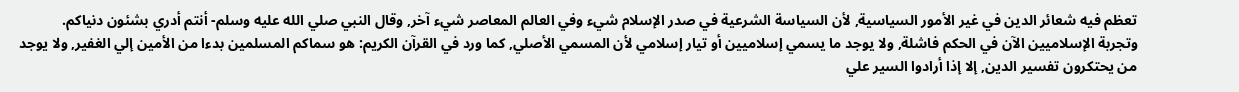تعظم فيه شعائر الدين في غير الأمور السياسية, لأن السياسة الشرعية في صدر الإسلام شيء وفي العالم المعاصر شيء آخر, وقال النبي صلي الله عليه وسلم- أنتم أدري بشئون دنياكم.
وتجربة الإسلاميين الآن في الحكم فاشلة, ولا يوجد ما يسمي إسلاميين أو تيار إسلامي لأن المسمي الأصلي, كما ورد في القرآن الكريم: هو سماكم المسلمين بدءا من الأمين إلي الغفير, ولا يوجد من يحتكرون تفسير الدين, إلا إذا أرادوا السير علي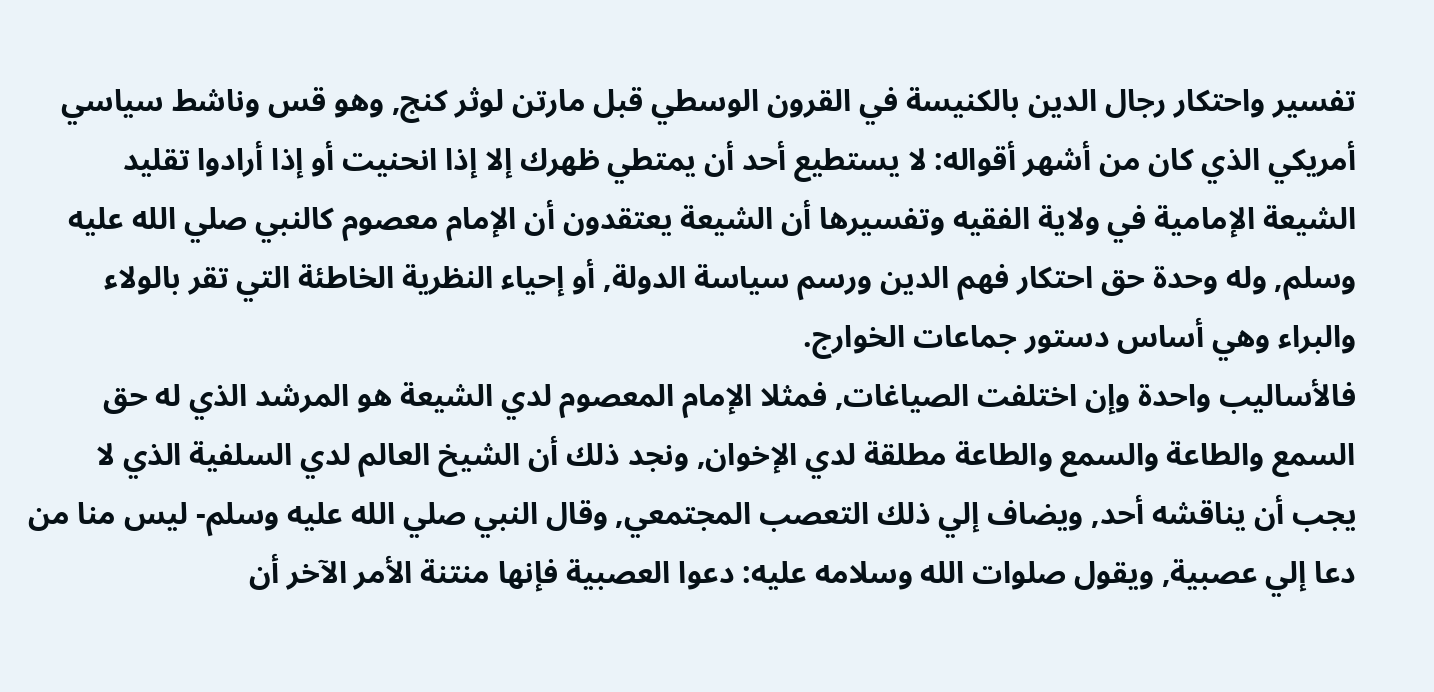تفسير واحتكار رجال الدين بالكنيسة في القرون الوسطي قبل مارتن لوثر كنج, وهو قس وناشط سياسي أمريكي الذي كان من أشهر أقواله: لا يستطيع أحد أن يمتطي ظهرك إلا إذا انحنيت أو إذا أرادوا تقليد الشيعة الإمامية في ولاية الفقيه وتفسيرها أن الشيعة يعتقدون أن الإمام معصوم كالنبي صلي الله عليه وسلم, وله وحدة حق احتكار فهم الدين ورسم سياسة الدولة, أو إحياء النظرية الخاطئة التي تقر بالولاء والبراء وهي أساس دستور جماعات الخوارج.
فالأساليب واحدة وإن اختلفت الصياغات, فمثلا الإمام المعصوم لدي الشيعة هو المرشد الذي له حق السمع والطاعة والسمع والطاعة مطلقة لدي الإخوان, ونجد ذلك أن الشيخ العالم لدي السلفية الذي لا يجب أن يناقشه أحد, ويضاف إلي ذلك التعصب المجتمعي, وقال النبي صلي الله عليه وسلم- ليس منا من دعا إلي عصبية, ويقول صلوات الله وسلامه عليه: دعوا العصبية فإنها منتنة الأمر الآخر أن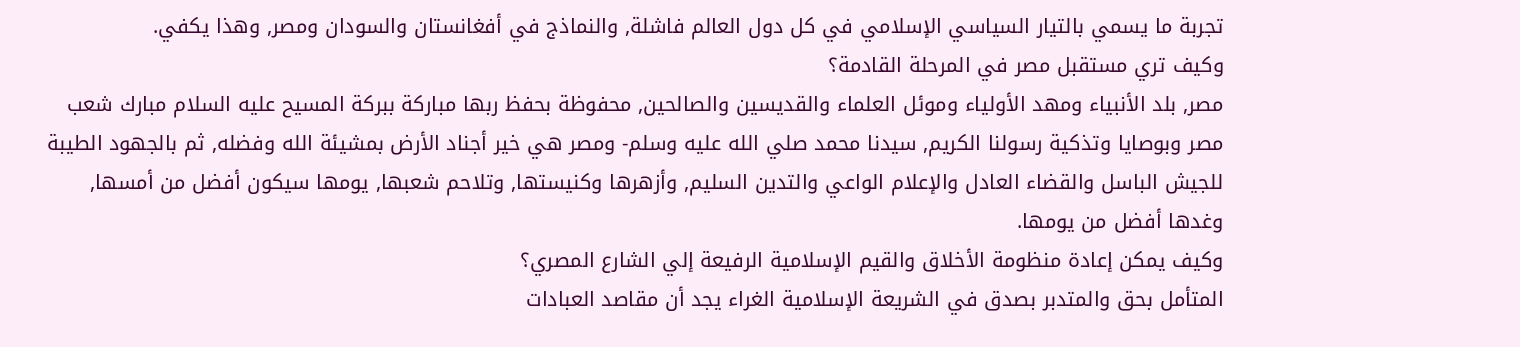تجربة ما يسمي بالتيار السياسي الإسلامي في كل دول العالم فاشلة, والنماذج في أفغانستان والسودان ومصر, وهذا يكفي.
وكيف تري مستقبل مصر في المرحلة القادمة؟
مصر, بلد الأنبياء ومهد الأولياء وموئل العلماء والقديسين والصالحين, محفوظة بحفظ ربها مباركة ببركة المسيح عليه السلام مبارك شعب مصر وبوصايا وتذكية رسولنا الكريم, سيدنا محمد صلي الله عليه وسلم- ومصر هي خير أجناد الأرض بمشيئة الله وفضله, ثم بالجهود الطيبة للجيش الباسل والقضاء العادل والإعلام الواعي والتدين السليم, وأزهرها وكنيستها, وتلاحم شعبها, يومها سيكون أفضل من أمسها, وغدها أفضل من يومها.
وكيف يمكن إعادة منظومة الأخلاق والقيم الإسلامية الرفيعة إلي الشارع المصري؟
المتأمل بحق والمتدبر بصدق في الشريعة الإسلامية الغراء يجد أن مقاصد العبادات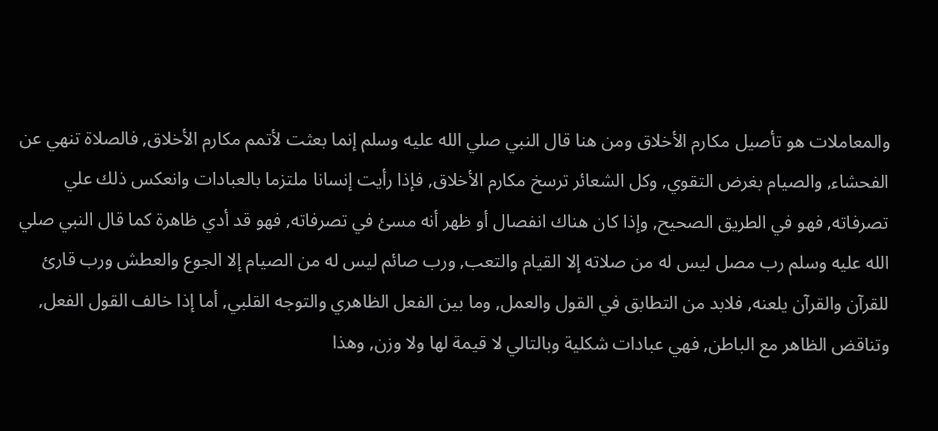والمعاملات هو تأصيل مكارم الأخلاق ومن هنا قال النبي صلي الله عليه وسلم إنما بعثت لأتمم مكارم الأخلاق, فالصلاة تنهي عن الفحشاء, والصيام بغرض التقوي, وكل الشعائر ترسخ مكارم الأخلاق, فإذا رأيت إنسانا ملتزما بالعبادات وانعكس ذلك علي تصرفاته, فهو في الطريق الصحيح, وإذا كان هناك انفصال أو ظهر أنه مسئ في تصرفاته, فهو قد أدي ظاهرة كما قال النبي صلي الله عليه وسلم رب مصل ليس له من صلاته إلا القيام والتعب, ورب صائم ليس له من الصيام إلا الجوع والعطش ورب قارئ للقرآن والقرآن يلعنه, فلابد من التطابق في القول والعمل, وما بين الفعل الظاهري والتوجه القلبي, أما إذا خالف القول الفعل, وتناقض الظاهر مع الباطن, فهي عبادات شكلية وبالتالي لا قيمة لها ولا وزن, وهذا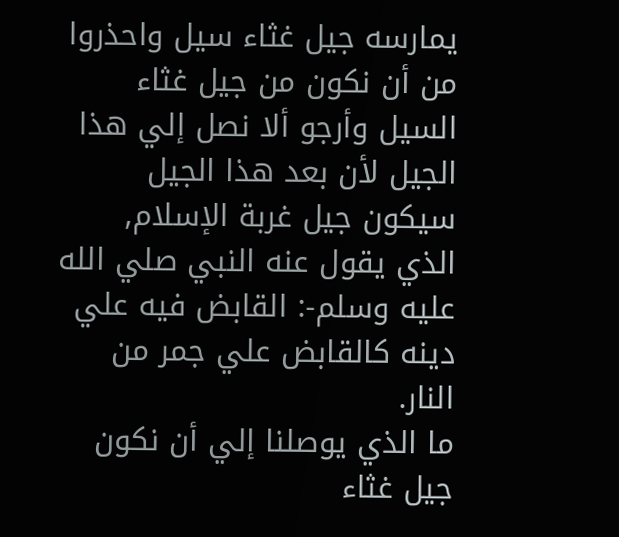يمارسه جيل غثاء سيل واحذروا من أن نكون من جيل غثاء السيل وأرجو ألا نصل إلي هذا الجيل لأن بعد هذا الجيل سيكون جيل غربة الإسلام, الذي يقول عنه النبي صلي الله عليه وسلم-: القابض فيه علي دينه كالقابض علي جمر من النار.
ما الذي يوصلنا إلي أن نكون جيل غثاء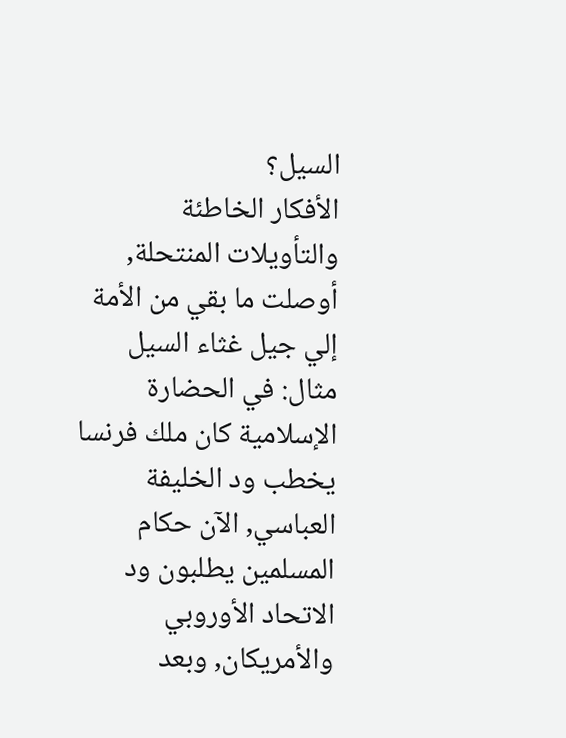السيل؟
الأفكار الخاطئة والتأويلات المنتحلة, أوصلت ما بقي من الأمة إلي جيل غثاء السيل مثال: في الحضارة الإسلامية كان ملك فرنسا يخطب ود الخليفة العباسي, الآن حكام المسلمين يطلبون ود الاتحاد الأوروبي والأمريكان, وبعد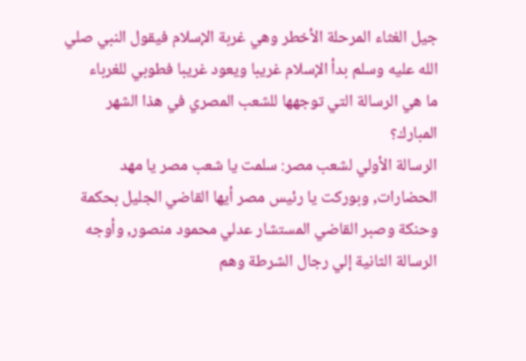جيل الغثاء المرحلة الأخطر وهي غربة الإسلام فيقول النبي صلي الله عليه وسلم بدأ الإسلام غريبا ويعود غريبا فطوبي للغرباء
ما هي الرسالة التي توجهها للشعب المصري في هذا الشهر المبارك؟
الرسالة الأولي لشعب مصر: سلمت يا شعب مصر يا مهد الحضارات, وبوركت يا رئيس مصر أيها القاضي الجليل بحكمة وحنكة وصبر القاضي المستشار عدلي محمود منصور, وأوجه الرسالة الثانية إلي رجال الشرطة وهم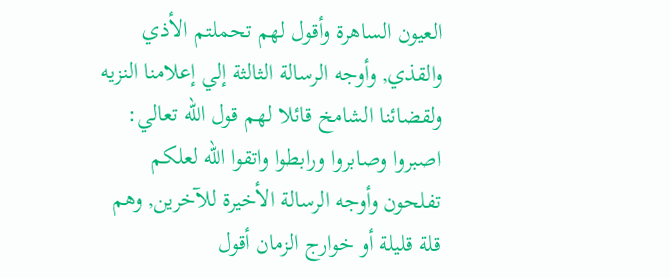العيون الساهرة وأقول لهم تحملتم الأذي والقذي, وأوجه الرسالة الثالثة إلي إعلامنا النزيه ولقضائنا الشامخ قائلا لهم قول الله تعالي: اصبروا وصابروا ورابطوا واتقوا الله لعلكم تفلحون وأوجه الرسالة الأخيرة للآخرين, وهم قلة قليلة أو خوارج الزمان أقول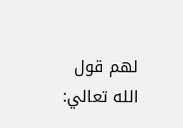لهم قول الله تعالي: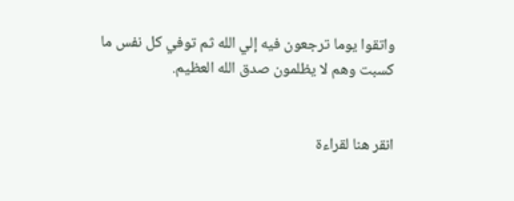واتقوا يوما ترجعون فيه إلي الله ثم توفي كل نفس ما كسبت وهم لا يظلمون صدق الله العظيم.


انقر هنا لقراءة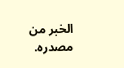الخبر من مصدره.